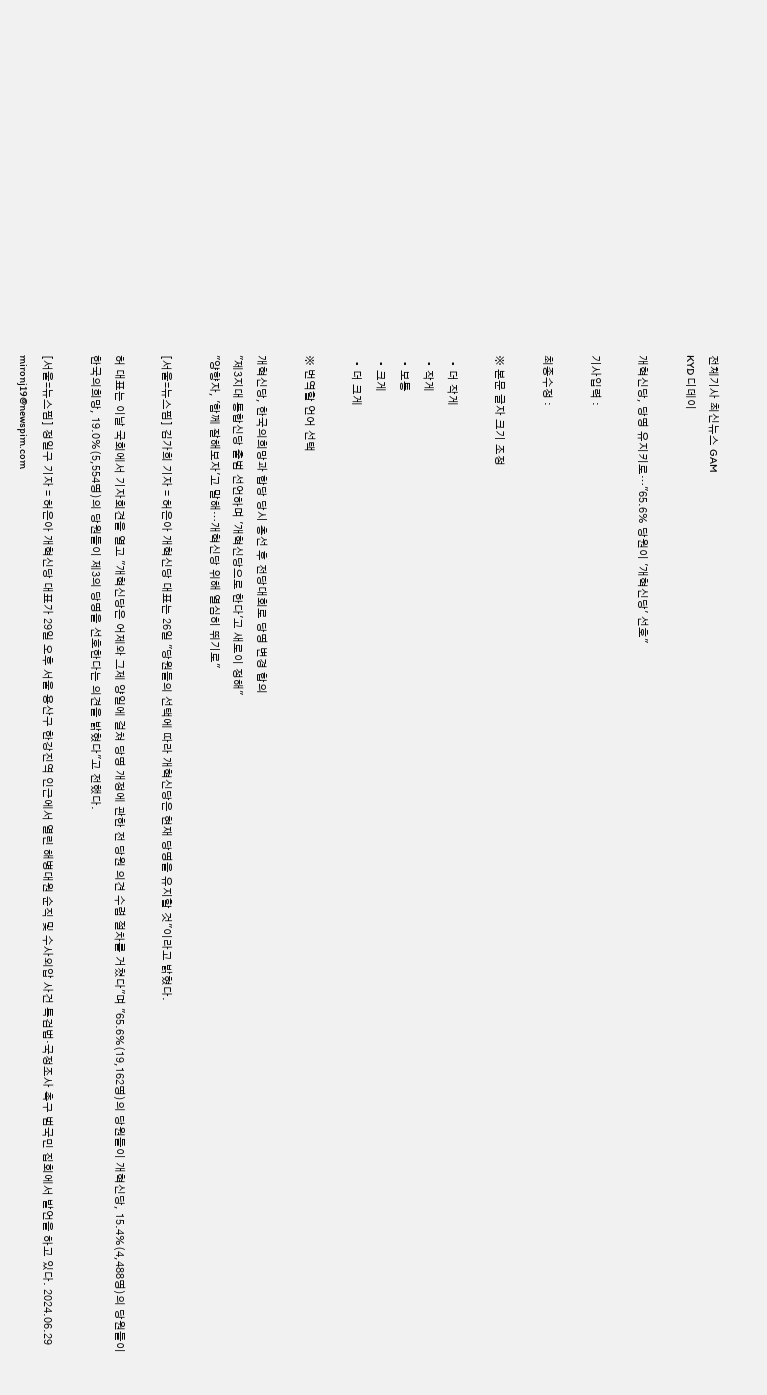전체기사 최신뉴스 GAM
KYD 디데이

개혁신당, 당명 유지키로…"65.6% 당원이 '개혁신당' 선호"

기사입력 :

최종수정 :

※ 본문 글자 크기 조정

  • 더 작게
  • 작게
  • 보통
  • 크게
  • 더 크게

※ 번역할 언어 선택

개혁신당, 한국의희망과 합당 당시 총선 후 전당대회로 당명 변경 합의
"제3지대 통합신당 출범 선언하며 '개혁신당으로 한다'고 새로이 정해"
"양향자, '함께 잘해보자'고 말해…개혁신당 위해 열심히 뛰기로"

[서울=뉴스핌] 김가희 기자 = 허은아 개혁신당 대표는 26일 "당원들의 선택에 따라 개혁신당은 현재 당명을 유지할 것"이라고 밝혔다.

허 대표는 이날 국회에서 기자회견을 열고 "개혁신당은 어제와 그제 양일에 걸쳐 당명 개정에 관한 전 당원 의견 수렴 절차를 거쳤다"며 "65.6%(19,162명)의 당원들이 개혁신당, 15.4%(4,488명)의 당원들이 한국의희망, 19.0%(5,554명)의 당원들이 제3의 당명을 선호한다는 의견을 밝혔다"고 전했다.

[서울=뉴스핌] 정일구 기자 = 허은아 개혁신당 대표가 29일 오후 서울 용산구 한강진역 인근에서 열린 해병대원 순직 및 수사외압 사건 특검법·국정조사 촉구 범국민 집회에서 발언을 하고 있다. 2024.06.29 mironj19@newspim.com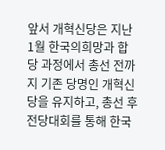앞서 개혁신당은 지난 1월 한국의희망과 합당 과정에서 총선 전까지 기존 당명인 개혁신당을 유지하고, 총선 후 전당대회를 통해 한국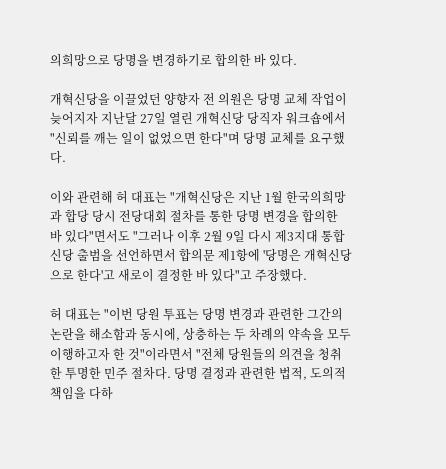의희망으로 당명을 변경하기로 합의한 바 있다.

개혁신당을 이끌었던 양향자 전 의원은 당명 교체 작업이 늦어지자 지난달 27일 열린 개혁신당 당직자 워크숍에서 "신뢰를 깨는 일이 없었으면 한다"며 당명 교체를 요구했다.

이와 관련해 허 대표는 "개혁신당은 지난 1월 한국의희망과 합당 당시 전당대회 절차를 통한 당명 변경을 합의한 바 있다"면서도 "그러나 이후 2월 9일 다시 제3지대 통합신당 출범을 선언하면서 합의문 제1항에 '당명은 개혁신당으로 한다'고 새로이 결정한 바 있다"고 주장했다.

허 대표는 "이번 당원 투표는 당명 변경과 관련한 그간의 논란을 해소함과 동시에, 상충하는 두 차례의 약속을 모두 이행하고자 한 것"이라면서 "전체 당원들의 의견을 청취한 투명한 민주 절차다. 당명 결정과 관련한 법적, 도의적 책임을 다하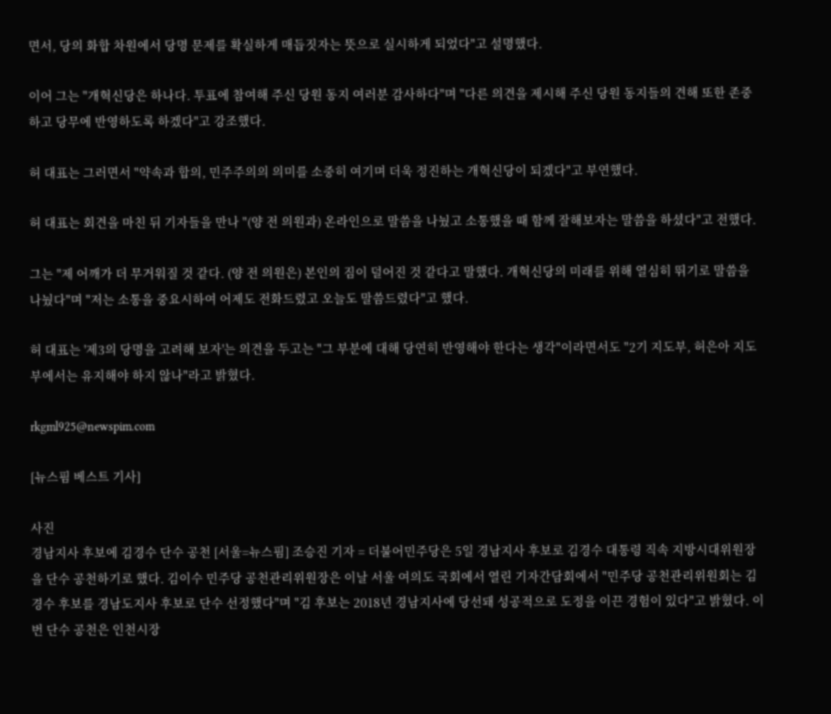면서, 당의 화합 차원에서 당명 문제를 확실하게 매듭짓자는 뜻으로 실시하게 되었다"고 설명했다.

이어 그는 "개혁신당은 하나다. 투표에 참여해 주신 당원 동지 여러분 감사하다"며 "다른 의견을 제시해 주신 당원 동지들의 견해 또한 존중하고 당무에 반영하도록 하겠다"고 강조했다.

허 대표는 그러면서 "약속과 합의, 민주주의의 의미를 소중히 여기며 더욱 정진하는 개혁신당이 되겠다"고 부연했다.

허 대표는 회견을 마친 뒤 기자들을 만나 "(양 전 의원과) 온라인으로 말씀을 나눴고 소통했을 때 함께 잘해보자는 말씀을 하셨다"고 전했다.

그는 "제 어깨가 더 무거워질 것 같다. (양 전 의원은) 본인의 짐이 덜어진 것 같다고 말했다. 개혁신당의 미래를 위해 열심히 뛰기로 말씀을 나눴다"며 "저는 소통을 중요시하여 어제도 전화드렸고 오늘도 말씀드렸다"고 했다.

허 대표는 '제3의 당명을 고려해 보자'는 의견을 두고는 "그 부분에 대해 당연히 반영해야 한다는 생각"이라면서도 "2기 지도부, 허은아 지도부에서는 유지해야 하지 않나"라고 밝혔다.

rkgml925@newspim.com

[뉴스핌 베스트 기사]

사진
경남지사 후보에 김경수 단수 공천 [서울=뉴스핌] 조승진 기자 = 더불어민주당은 5일 경남지사 후보로 김경수 대통령 직속 지방시대위원장을 단수 공천하기로 했다. 김이수 민주당 공천관리위원장은 이날 서울 여의도 국회에서 열린 기자간담회에서 "민주당 공천관리위원회는 김경수 후보를 경남도지사 후보로 단수 선정했다"며 "김 후보는 2018년 경남지사에 당선돼 성공적으로 도정을 이끈 경험이 있다"고 밝혔다. 이번 단수 공천은 인천시장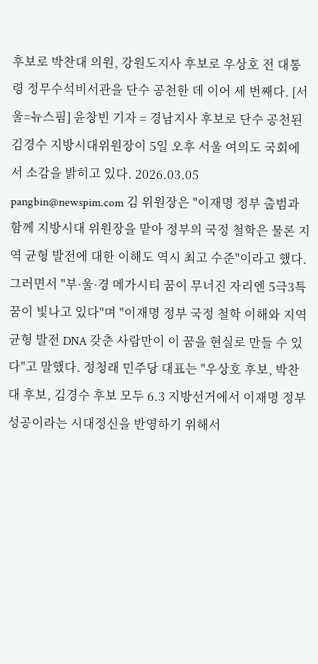후보로 박찬대 의원, 강원도지사 후보로 우상호 전 대통령 정무수석비서관을 단수 공천한 데 이어 세 번째다. [서울=뉴스핌] 윤창빈 기자 = 경남지사 후보로 단수 공천된 김경수 지방시대위원장이 5일 오후 서울 여의도 국회에서 소감을 밝히고 있다. 2026.03.05 pangbin@newspim.com 김 위원장은 "이재명 정부 출범과 함께 지방시대 위원장을 맡아 정부의 국정 철학은 물론 지역 균형 발전에 대한 이해도 역시 최고 수준"이라고 했다. 그러면서 "부·울·경 메가시티 꿈이 무너진 자리엔 5극3특 꿈이 빛나고 있다"며 "이재명 정부 국정 철학 이해와 지역 균형 발전 DNA 갖춘 사람만이 이 꿈을 현실로 만들 수 있다"고 말했다. 정청래 민주당 대표는 "우상호 후보, 박찬대 후보, 김경수 후보 모두 6.3 지방선거에서 이재명 정부 성공이라는 시대정신을 반영하기 위해서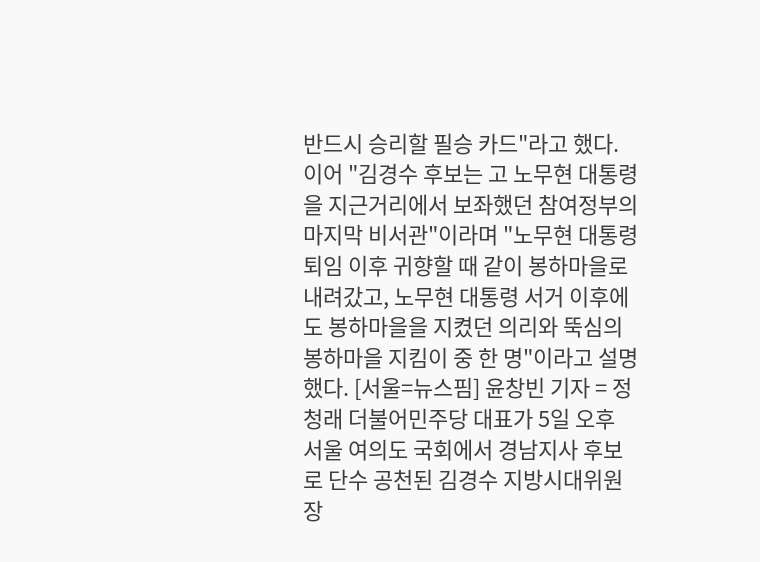반드시 승리할 필승 카드"라고 했다. 이어 "김경수 후보는 고 노무현 대통령을 지근거리에서 보좌했던 참여정부의 마지막 비서관"이라며 "노무현 대통령 퇴임 이후 귀향할 때 같이 봉하마을로 내려갔고, 노무현 대통령 서거 이후에도 봉하마을을 지켰던 의리와 뚝심의 봉하마을 지킴이 중 한 명"이라고 설명했다. [서울=뉴스핌] 윤창빈 기자 = 정청래 더불어민주당 대표가 5일 오후 서울 여의도 국회에서 경남지사 후보로 단수 공천된 김경수 지방시대위원장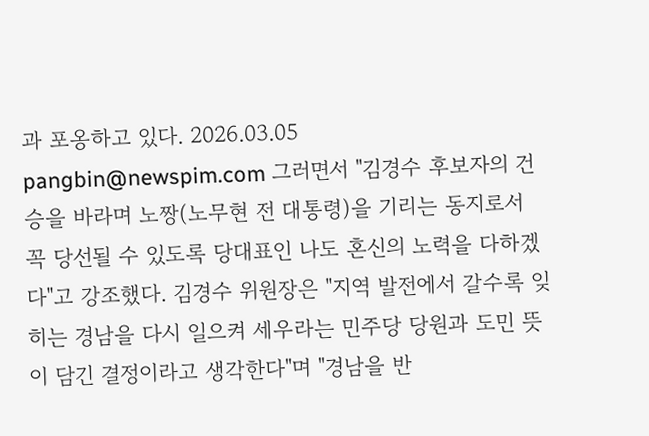과 포옹하고 있다. 2026.03.05 pangbin@newspim.com 그러면서 "김경수 후보자의 건승을 바라며 노짱(노무현 전 대통령)을 기리는 동지로서 꼭 당선될 수 있도록 당대표인 나도 혼신의 노력을 다하겠다"고 강조했다. 김경수 위원장은 "지역 발전에서 갈수록 잊히는 경남을 다시 일으켜 세우라는 민주당 당원과 도민 뜻이 담긴 결정이라고 생각한다"며 "경남을 반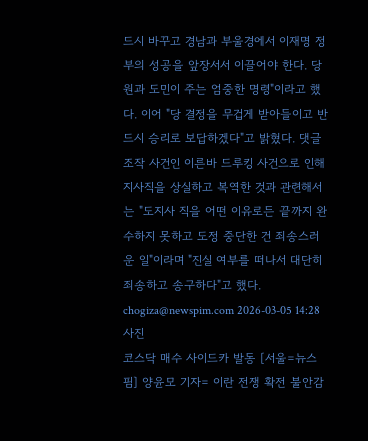드시 바꾸고 경남과 부울경에서 이재명 정부의 성공을 앞장서서 이끌어야 한다. 당원과 도민이 주는 엄중한 명령"이라고 했다. 이어 "당 결정을 무겁게 받아들이고 반드시 승리로 보답하겠다"고 밝혔다. 댓글조작 사건인 이른바 드루킹 사건으로 인해 지사직을 상실하고 복역한 것과 관련해서는 "도지사 직을 어떤 이유로든 끝까지 완수하지 못하고 도정 중단한 건 죄송스러운 일"이라며 "진실 여부를 떠나서 대단히 죄송하고 송구하다"고 했다. chogiza@newspim.com 2026-03-05 14:28
사진
코스닥 매수 사이드카 발동 [서울=뉴스핌] 양윤모 기자= 이란 전쟁 확전 불안감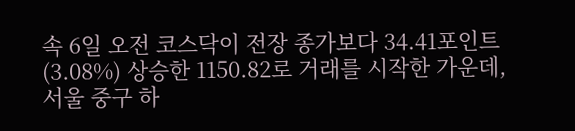속 6일 오전 코스닥이 전장 종가보다 34.41포인트(3.08%) 상승한 1150.82로 거래를 시작한 가운데, 서울 중구 하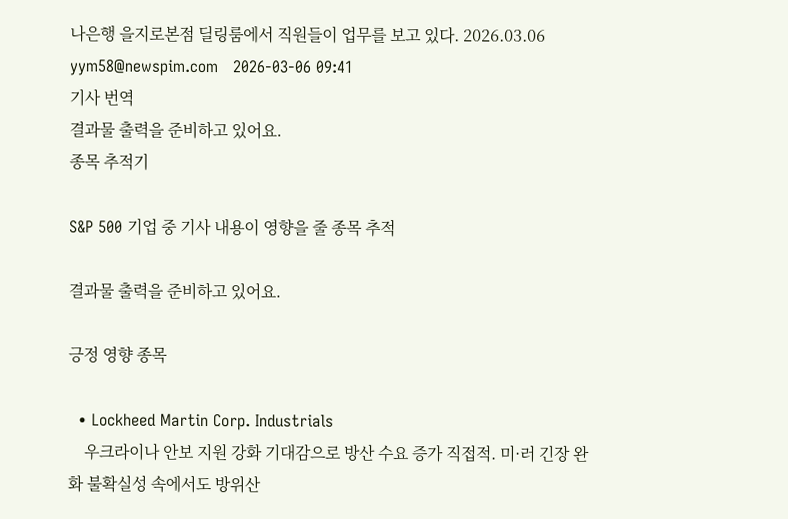나은행 을지로본점 딜링룸에서 직원들이 업무를 보고 있다. 2026.03.06 yym58@newspim.com   2026-03-06 09:41
기사 번역
결과물 출력을 준비하고 있어요.
종목 추적기

S&P 500 기업 중 기사 내용이 영향을 줄 종목 추적

결과물 출력을 준비하고 있어요.

긍정 영향 종목

  • Lockheed Martin Corp. Industrials
    우크라이나 안보 지원 강화 기대감으로 방산 수요 증가 직접적. 미·러 긴장 완화 불확실성 속에서도 방위산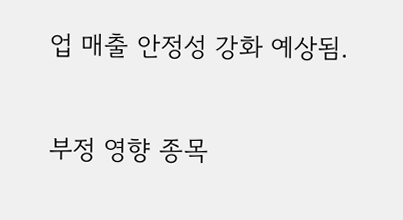업 매출 안정성 강화 예상됨.

부정 영향 종목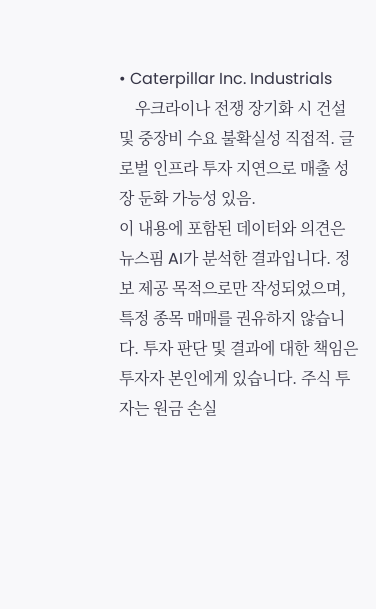• Caterpillar Inc. Industrials
    우크라이나 전쟁 장기화 시 건설 및 중장비 수요 불확실성 직접적. 글로벌 인프라 투자 지연으로 매출 성장 둔화 가능성 있음.
이 내용에 포함된 데이터와 의견은 뉴스핌 AI가 분석한 결과입니다. 정보 제공 목적으로만 작성되었으며, 특정 종목 매매를 권유하지 않습니다. 투자 판단 및 결과에 대한 책임은 투자자 본인에게 있습니다. 주식 투자는 원금 손실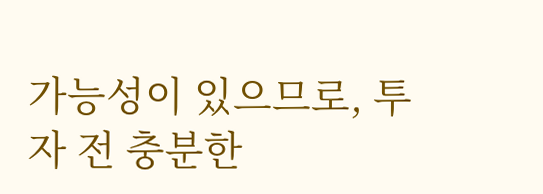가능성이 있으므로, 투자 전 충분한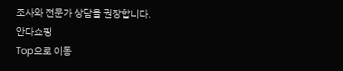조사와 전문가 상담을 권장합니다.
안다쇼핑
Top으로 이동